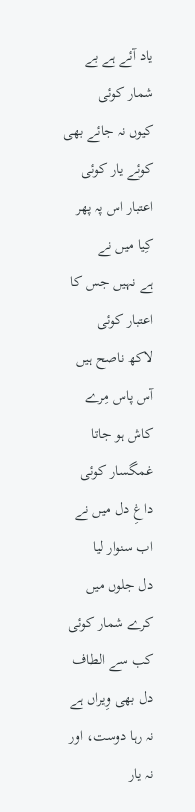یاد آئے ہے بے شمار کوئی
کیوں نہ جائے بھی کوئے یار کوئی
اعتبار اس پہ پھر کِیا میں نے
ہے نہیں جس کا اعتبار کوئی
لاکھ ناصح ہیں آس پاس مِرے
کاش ہو جاتا غمگسار کوئی
داغِ دل میں نے اب سنوار لیا
دل جلوں میں کرے شمار کوئی
کب سے الطاف دل بھی وِیراں ہے
نہ رہا دوست، اور نہ یار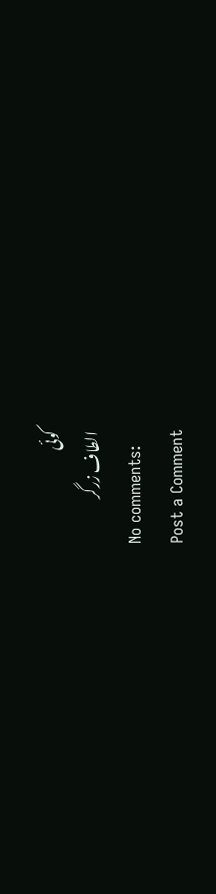کوئی
الطاف زرگر
No comments:
Post a Comment